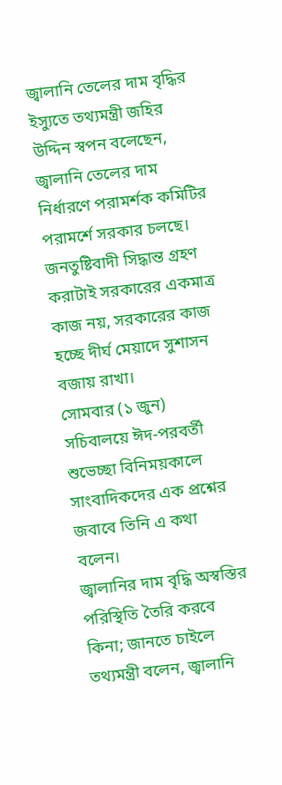জ্বালানি তেলের দাম বৃদ্ধির ইস্যুতে তথ্যমন্ত্রী জহির উদ্দিন স্বপন বলেছেন, জ্বালানি তেলের দাম নির্ধারণে পরামর্শক কমিটির পরামর্শে সরকার চলছে। জনতুষ্টিবাদী সিদ্ধান্ত গ্রহণ করাটাই সরকারের একমাত্র কাজ নয়, সরকারের কাজ হচ্ছে দীর্ঘ মেয়াদে সুশাসন বজায় রাখা।
সোমবার (১ জুন) সচিবালয়ে ঈদ-পরবর্তী শুভেচ্ছা বিনিময়কালে সাংবাদিকদের এক প্রশ্নের জবাবে তিনি এ কথা বলেন।
জ্বালানির দাম বৃদ্ধি অস্বস্তির পরিস্থিতি তৈরি করবে কিনা; জানতে চাইলে তথ্যমন্ত্রী বলেন, জ্বালানি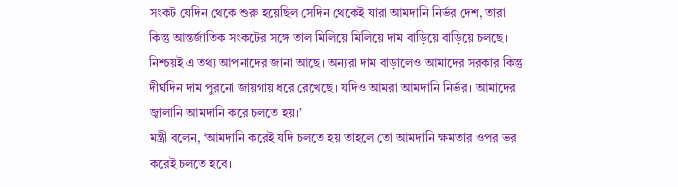সংকট যেদিন থেকে শুরু হয়েছিল সেদিন থেকেই যারা আমদানি নির্ভর দেশ, তারা কিন্তু আন্তর্জাতিক সংকটের সঙ্গে তাল মিলিয়ে মিলিয়ে দাম বাড়িয়ে বাড়িয়ে চলছে। নিশ্চয়ই এ তথ্য আপনাদের জানা আছে। অন্যরা দাম বাড়ালেও আমাদের সরকার কিন্তু দীর্ঘদিন দাম পুরনো জায়গায় ধরে রেখেছে। যদিও আমরা আমদানি নির্ভর। আমাদের জ্বালানি আমদানি করে চলতে হয়।’
মন্ত্রী বলেন, ‘আমদানি করেই যদি চলতে হয় তাহলে তো আমদানি ক্ষমতার ওপর ভর করেই চলতে হবে।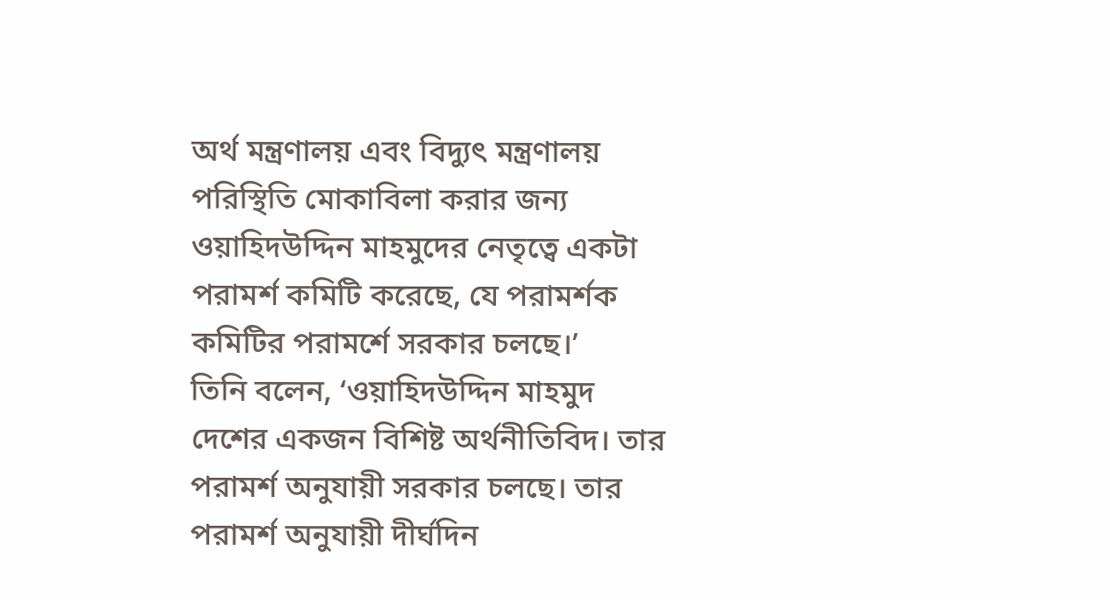অর্থ মন্ত্রণালয় এবং বিদ্যুৎ মন্ত্রণালয় পরিস্থিতি মোকাবিলা করার জন্য ওয়াহিদউদ্দিন মাহমুদের নেতৃত্বে একটা পরামর্শ কমিটি করেছে, যে পরামর্শক কমিটির পরামর্শে সরকার চলছে।’
তিনি বলেন, ‘ওয়াহিদউদ্দিন মাহমুদ দেশের একজন বিশিষ্ট অর্থনীতিবিদ। তার পরামর্শ অনুযায়ী সরকার চলছে। তার পরামর্শ অনুযায়ী দীর্ঘদিন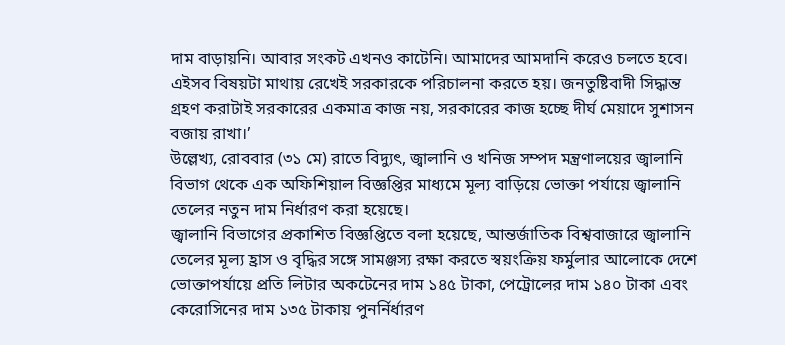দাম বাড়ায়নি। আবার সংকট এখনও কাটেনি। আমাদের আমদানি করেও চলতে হবে। এইসব বিষয়টা মাথায় রেখেই সরকারকে পরিচালনা করতে হয়। জনতুষ্টিবাদী সিদ্ধান্ত গ্রহণ করাটাই সরকারের একমাত্র কাজ নয়, সরকারের কাজ হচ্ছে দীর্ঘ মেয়াদে সুশাসন বজায় রাখা।’
উল্লেখ্য, রোববার (৩১ মে) রাতে বিদ্যুৎ, জ্বালানি ও খনিজ সম্পদ মন্ত্রণালয়ের জ্বালানি বিভাগ থেকে এক অফিশিয়াল বিজ্ঞপ্তির মাধ্যমে মূল্য বাড়িয়ে ভোক্তা পর্যায়ে জ্বালানি তেলের নতুন দাম নির্ধারণ করা হয়েছে।
জ্বালানি বিভাগের প্রকাশিত বিজ্ঞপ্তিতে বলা হয়েছে, আন্তর্জাতিক বিশ্ববাজারে জ্বালানি তেলের মূল্য হ্রাস ও বৃদ্ধির সঙ্গে সামঞ্জস্য রক্ষা করতে স্বয়ংক্রিয় ফর্মুলার আলোকে দেশে ভোক্তাপর্যায়ে প্রতি লিটার অকটেনের দাম ১৪৫ টাকা, পেট্রোলের দাম ১৪০ টাকা এবং কেরোসিনের দাম ১৩৫ টাকায় পুনর্নির্ধারণ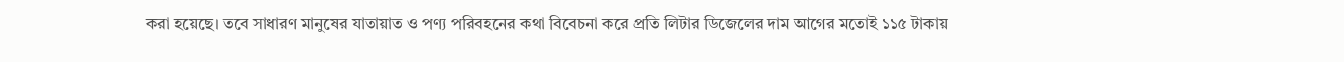করা হয়েছে। তবে সাধারণ মানুষের যাতায়াত ও পণ্য পরিবহনের কথা বিবেচনা করে প্রতি লিটার ডিজেলের দাম আগের মতোই ১১৫ টাকায়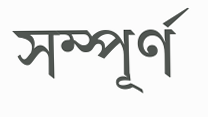সম্পূর্ণ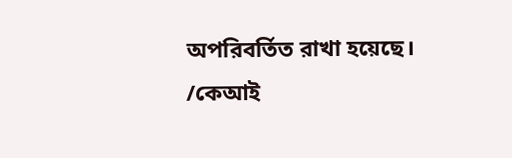অপরিবর্তিত রাখা হয়েছে।
/কেআই